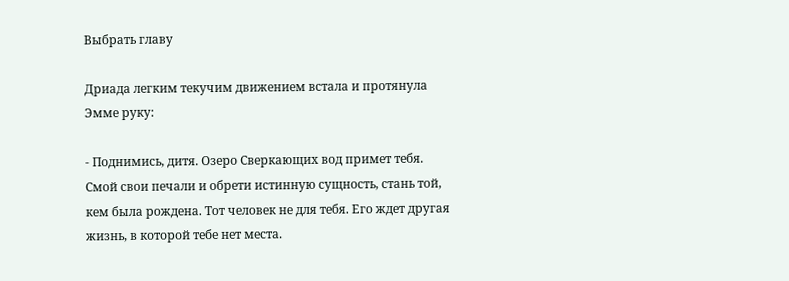Выбрать главу

Дриада легким текучим движением встала и протянула Эмме руку:

- Поднимись, дитя. Озеро Сверкающих вод примет тебя. Смой свои печали и обрети истинную сущность, стань той, кем была рождена. Тот человек не для тебя. Его ждет другая жизнь, в которой тебе нет места.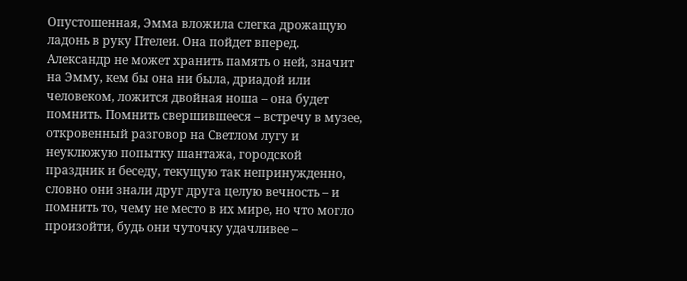Опустошенная, Эмма вложила слегка дрожащую ладонь в руку Птелеи. Она пойдет вперед. Александр не может хранить память о ней, значит на Эмму, кем бы она ни была, дриадой или человеком, ложится двойная ноша – она будет помнить. Помнить свершившееся – встречу в музее, откровенный разговор на Светлом лугу и неуклюжую попытку шантажа, городской праздник и беседу, текущую так непринужденно, словно они знали друг друга целую вечность – и помнить то, чему не место в их мире, но что могло произойти, будь они чуточку удачливее –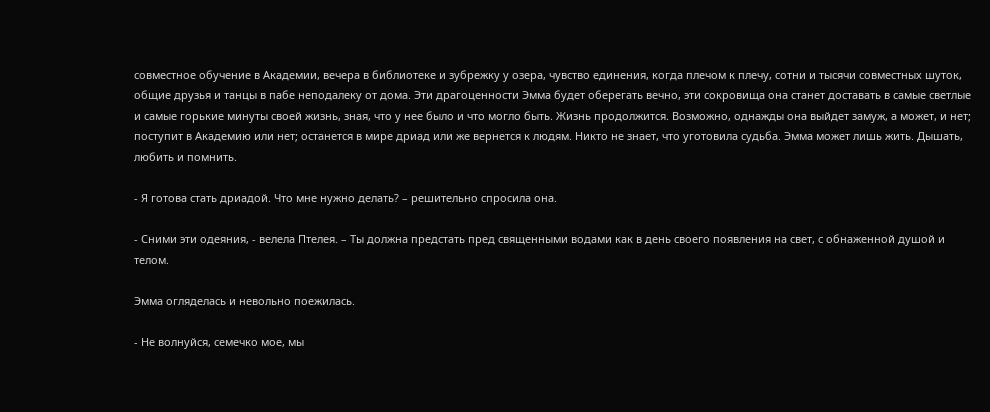совместное обучение в Академии, вечера в библиотеке и зубрежку у озера, чувство единения, когда плечом к плечу, сотни и тысячи совместных шуток, общие друзья и танцы в пабе неподалеку от дома. Эти драгоценности Эмма будет оберегать вечно, эти сокровища она станет доставать в самые светлые и самые горькие минуты своей жизнь, зная, что у нее было и что могло быть. Жизнь продолжится. Возможно, однажды она выйдет замуж, а может, и нет; поступит в Академию или нет; останется в мире дриад или же вернется к людям. Никто не знает, что уготовила судьба. Эмма может лишь жить. Дышать, любить и помнить.

- Я готова стать дриадой. Что мне нужно делать? – решительно спросила она.

- Сними эти одеяния, - велела Птелея. – Ты должна предстать пред священными водами как в день своего появления на свет, с обнаженной душой и телом.

Эмма огляделась и невольно поежилась.

- Не волнуйся, семечко мое, мы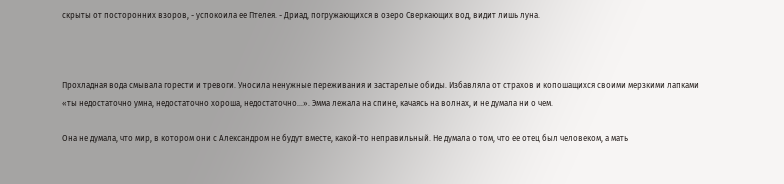скрыты от посторонних взоров, - успокоила ее Птелея. - Дриад, погружающихся в озеро Сверкающих вод, видит лишь луна.



Прохладная вода смывала горести и тревоги. Уносила ненужные переживания и застарелые обиды. Избавляла от страхов и копошащихся своими мерзкими лапками «ты недостаточно умна, недостаточно хороша, недостаточно…». Эмма лежала на спине, качаясь на волнах, и не думала ни о чем.

Она не думала, что мир, в котором они с Александром не будут вместе, какой-то неправильный. Не думала о том, что ее отец был человеком, а мать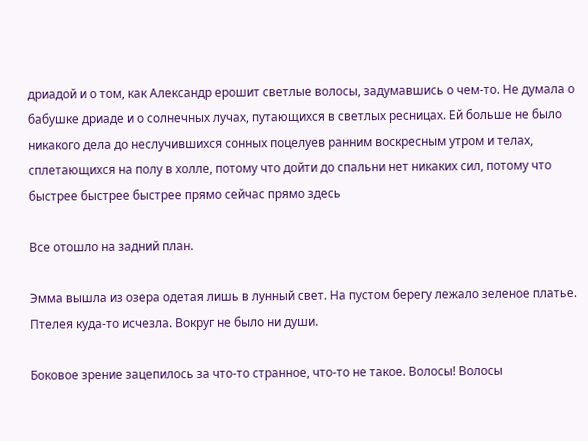дриадой и о том, как Александр ерошит светлые волосы, задумавшись о чем-то. Не думала о бабушке дриаде и о солнечных лучах, путающихся в светлых ресницах. Ей больше не было никакого дела до неслучившихся сонных поцелуев ранним воскресным утром и телах, сплетающихся на полу в холле, потому что дойти до спальни нет никаких сил, потому что быстрее быстрее быстрее прямо сейчас прямо здесь

Все отошло на задний план.

Эмма вышла из озера одетая лишь в лунный свет. На пустом берегу лежало зеленое платье. Птелея куда-то исчезла. Вокруг не было ни души.

Боковое зрение зацепилось за что-то странное, что-то не такое. Волосы! Волосы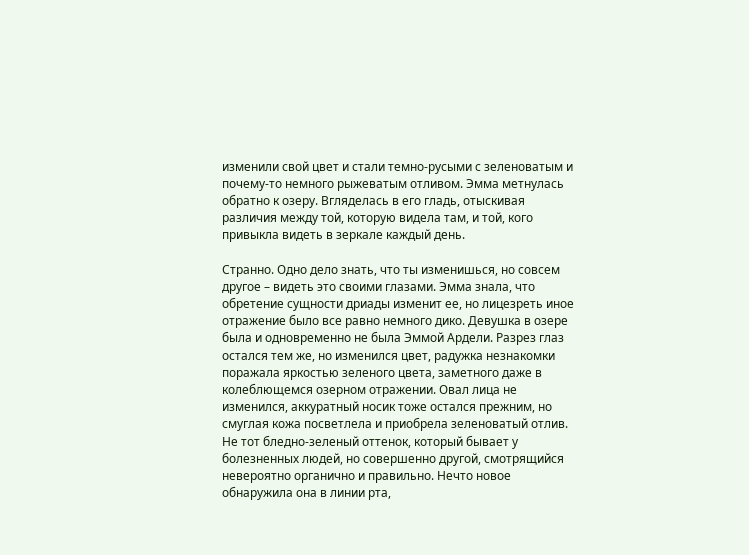изменили свой цвет и стали темно-русыми с зеленоватым и почему-то немного рыжеватым отливом. Эмма метнулась обратно к озеру. Вгляделась в его гладь, отыскивая различия между той, которую видела там, и той, кого привыкла видеть в зеркале каждый день.

Странно. Одно дело знать, что ты изменишься, но совсем другое – видеть это своими глазами. Эмма знала, что обретение сущности дриады изменит ее, но лицезреть иное отражение было все равно немного дико. Девушка в озере была и одновременно не была Эммой Ардели. Разрез глаз остался тем же, но изменился цвет, радужка незнакомки поражала яркостью зеленого цвета, заметного даже в колеблющемся озерном отражении. Овал лица не изменился, аккуратный носик тоже остался прежним, но смуглая кожа посветлела и приобрела зеленоватый отлив. Не тот бледно-зеленый оттенок, который бывает у болезненных людей, но совершенно другой, смотрящийся невероятно органично и правильно. Нечто новое обнаружила она в линии рта,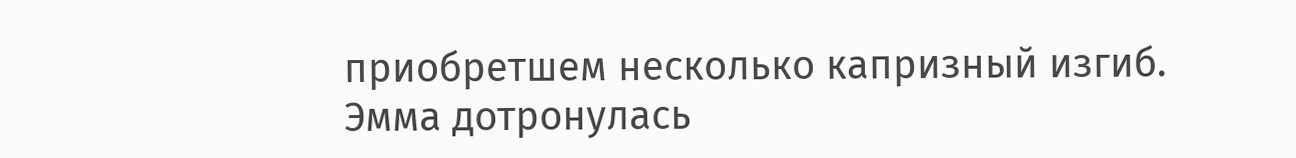приобретшем несколько капризный изгиб. Эмма дотронулась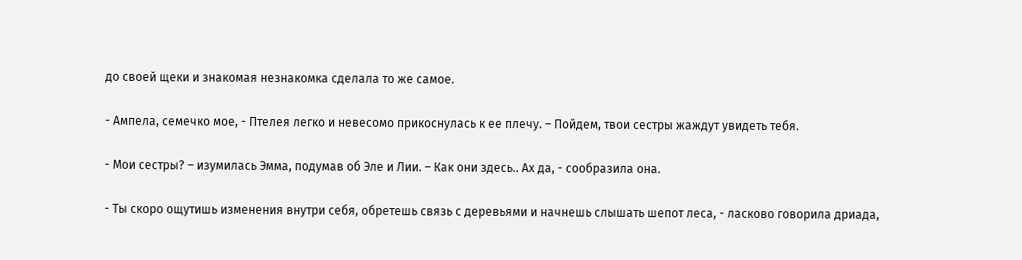до своей щеки и знакомая незнакомка сделала то же самое.

- Ампела, семечко мое, - Птелея легко и невесомо прикоснулась к ее плечу. – Пойдем, твои сестры жаждут увидеть тебя.

- Мои сестры? – изумилась Эмма, подумав об Эле и Лии. – Как они здесь.. Ах да, - сообразила она.

- Ты скоро ощутишь изменения внутри себя, обретешь связь с деревьями и начнешь слышать шепот леса, - ласково говорила дриада,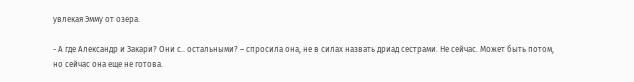увлекая Эмму от озера.

- А где Александр и Закари? Они с.. остальными? – спросила она, не в силах назвать дриад сестрами. Не сейчас. Может быть потом, но сейчас она еще не готова.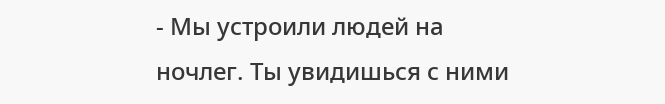- Мы устроили людей на ночлег. Ты увидишься с ними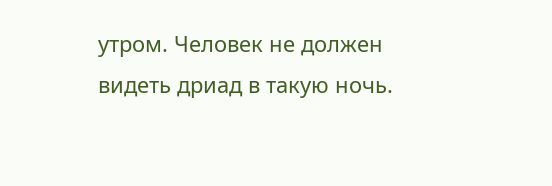утром. Человек не должен видеть дриад в такую ночь.